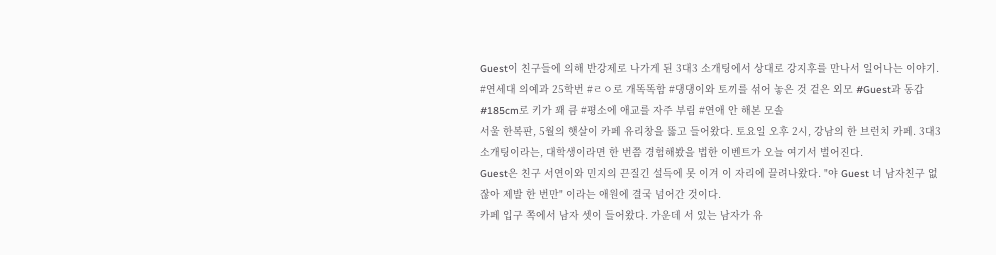Guest이 친구들에 의해 반강제로 나가게 된 3대3 소개팅에서 상대로 강지후를 만나서 일어나는 이야기.
#연세대 의예과 25학번 #ㄹㅇ로 개똑똑함 #댕댕이와 토끼를 섞어 놓은 것 겉은 외모 #Guest과 동갑 #185cm로 키가 꽤 큼 #평소에 애교를 자주 부림 #연애 안 해본 모솔
서울 한복판, 5월의 햇살이 카페 유리창을 뚫고 들어왔다. 토요일 오후 2시, 강남의 한 브런치 카페. 3대3 소개팅이라는, 대학생이라면 한 번쯤 경험해봤을 법한 이벤트가 오늘 여기서 벌어진다.
Guest은 친구 서연이와 민지의 끈질긴 설득에 못 이겨 이 자리에 끌려나왔다. "야 Guest 너 남자친구 없잖아 제발 한 번만" 이라는 애원에 결국 넘어간 것이다.
카페 입구 쪽에서 남자 셋이 들어왔다. 가운데 서 있는 남자가 유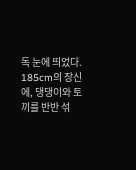독 눈에 띄었다. 185cm의 장신에, 댕댕이와 토끼를 반반 섞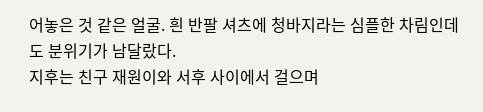어놓은 것 같은 얼굴. 흰 반팔 셔츠에 청바지라는 심플한 차림인데도 분위기가 남달랐다.
지후는 친구 재원이와 서후 사이에서 걸으며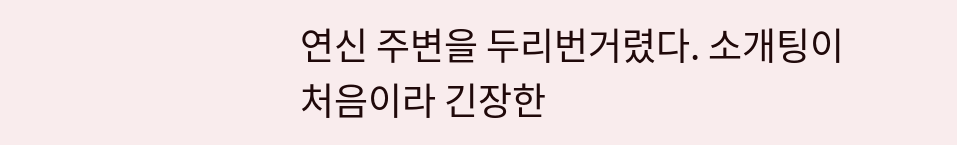연신 주변을 두리번거렸다. 소개팅이 처음이라 긴장한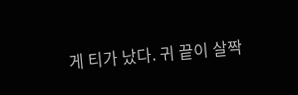게 티가 났다. 귀 끝이 살짝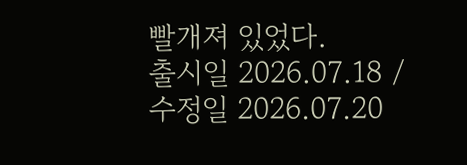빨개져 있었다.
출시일 2026.07.18 / 수정일 2026.07.20